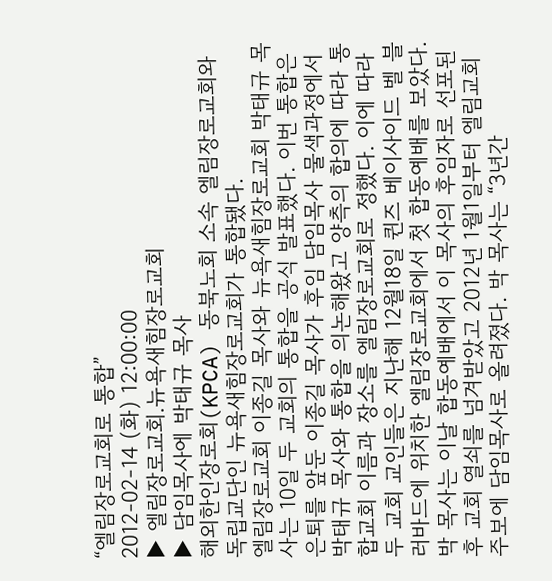“엘림장로교회로 통합”
2012-02-14 (화) 12:00:00
▶ 엘림장로교회.뉴욕새힘장로교회
▶ 담임목사에 박태규 목사
해외한인장로회(KPCA) 동북노회 소속 엘림장로교회와 독립교단인 뉴욕새힘장로교회가 통합됐다.
엘림장로교회 이종길 목사와 뉴욕새힘장로교회 박태규 목사는 10일 두 교회의 통합을 공식 발표했다. 이번 통합은 은퇴를 앞둔 이종길 목사가 후임 담임목사 물색과정에서 박태규 목사와 통합을 의논해왔고 양측의 합의에 따라 통합교회 이름과 장소를 엘림장로교회로 정했다. 이에 따라 두 교회 교인들은 지난해 12월18일 퀸즈 베이사이드 벨 블러바드에 위치한 엘림장로교회에서 첫 합동예배를 보았다.
박 목사는 이날 합동예배에서 이 목사의 후임자로 선포된 후 교회 열쇠를 넘겨받았고 2012년 1월1일부터 엘림교회 주보에 담임목사로 올려졌다. 박 목사는 “3년간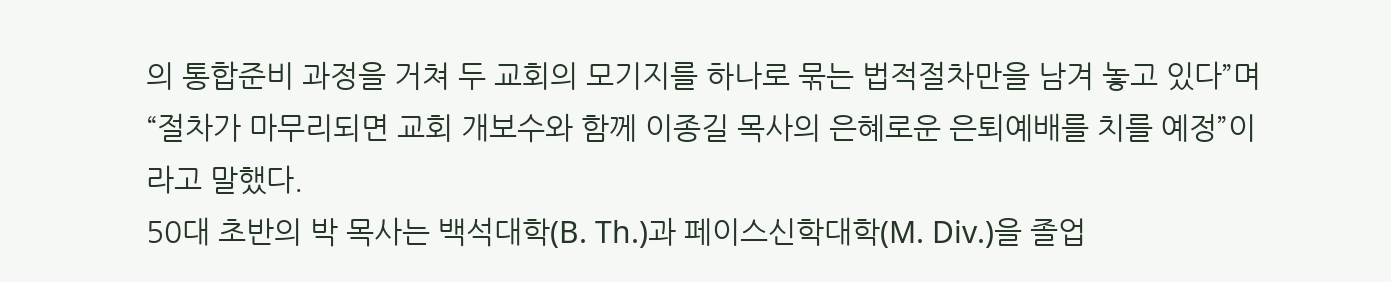의 통합준비 과정을 거쳐 두 교회의 모기지를 하나로 묶는 법적절차만을 남겨 놓고 있다”며 “절차가 마무리되면 교회 개보수와 함께 이종길 목사의 은혜로운 은퇴예배를 치를 예정”이라고 말했다.
50대 초반의 박 목사는 백석대학(B. Th.)과 페이스신학대학(M. Div.)을 졸업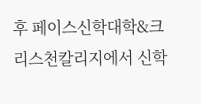후 페이스신학대학&크리스천칼리지에서 신학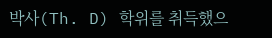박사(Th. D) 학위를 취득했으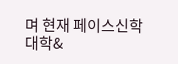며 현재 페이스신학대학&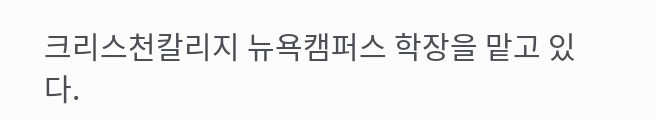크리스천칼리지 뉴욕캠퍼스 학장을 맡고 있다.